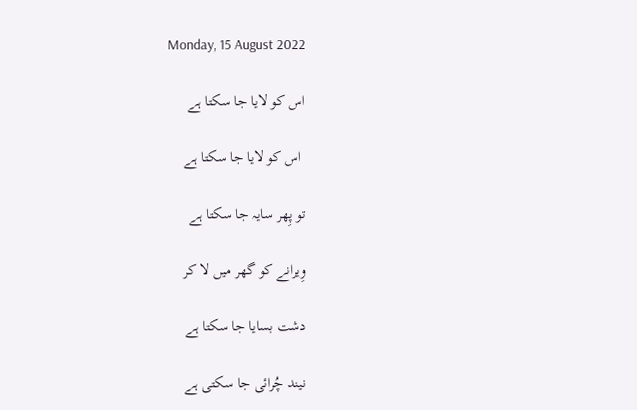Monday, 15 August 2022

اس کو لایا جا سکتا ہے

 اس کو لایا جا سکتا ہے

تو پِھر سایہ جا سکتا ہے

وِیرانے کو گھر میں لا کر

دشت بسایا جا سکتا ہے

نیند چُرائی جا سکتی ہے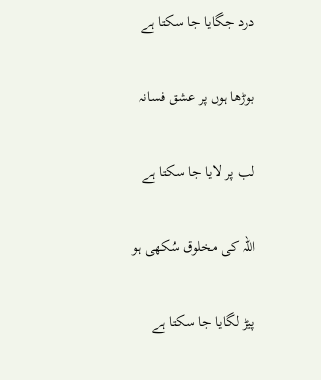درد جگایا جا سکتا ہے

بوڑھا ہوں پر عشق فسانہ

لب پر لایا جا سکتا ہے

اللہ کی مخلوق سُکھی ہو

پیڑ لگایا جا سکتا ہے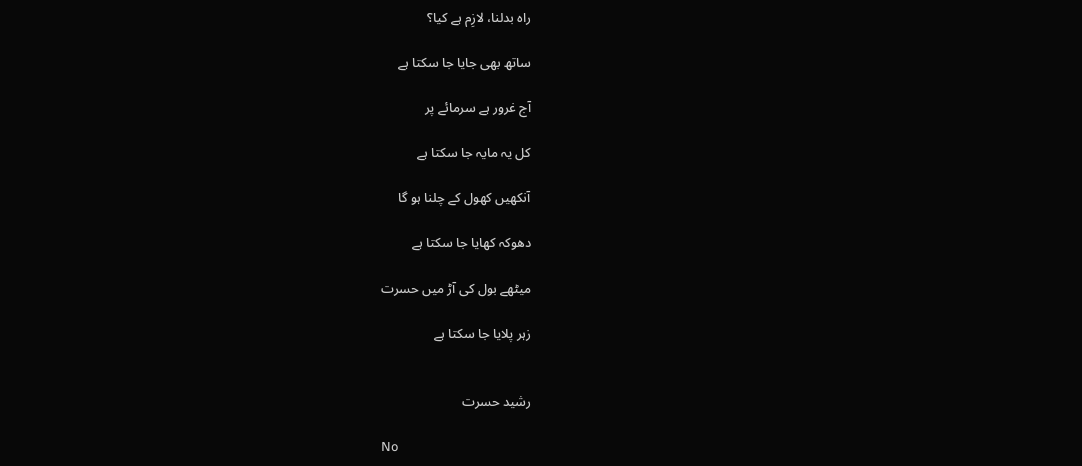راہ بدلنا، لازِم ہے کیا؟

ساتھ بھی جایا جا سکتا ہے

آج غرور ہے سرمائے پر

کل یہ مایہ جا سکتا ہے

آنکھیں کھول کے چلنا ہو گا

دھوکہ کھایا جا سکتا ہے

میٹھے بول کی آڑ میں حسرت

زہر پلایا جا سکتا ہے


رشید حسرت

No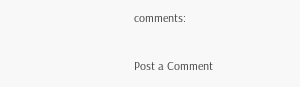comments:

Post a Comment